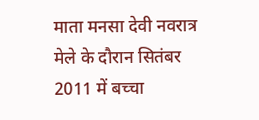माता मनसा देवी नवरात्र मेले के दौरान सितंबर 2011 में बच्चा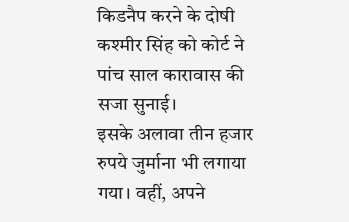किडनैप करने के दोषी कश्मीर सिंह को कोर्ट ने पांच साल कारावास की सजा सुनाई।
इसके अलावा तीन हजार रुपये जुर्माना भी लगाया गया। वहीं, अपने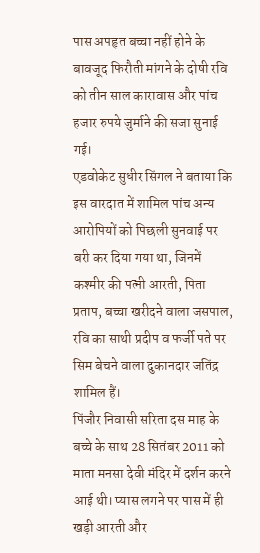पास अपहृत बच्चा नहीं होने के बावजूद फिरौती मांगने के दोषी रवि को तीन साल कारावास और पांच हजार रुपये जुर्माने की सजा सुनाई गई।
एडवोकेट सुधीर सिंगल ने बताया कि इस वारदात में शामिल पांच अन्य आरोपियों को पिछली सुनवाई पर बरी कर दिया गया था, जिनमें कश्मीर की पत्नी आरती, पिता प्रताप, बच्चा खरीदने वाला जसपाल, रवि का साथी प्रदीप व फर्जी पते पर सिम बेचने वाला दुकानदार जतिंद्र शामिल हैं।
पिंजौर निवासी सरिता दस माह के बच्चे के साथ 28 सितंबर 2011 को माता मनसा देवी मंदिर में दर्शन करने आई थी। प्यास लगने पर पास में ही खड़ी आरती और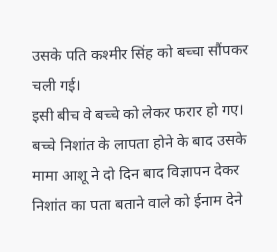उसके पति कश्मीर सिंह को बच्चा सौंपकर चली गई।
इसी बीच वे बच्चे को लेकर फरार हो गए। बच्चे निशांत के लापता होने के बाद उसके मामा आशू ने दो दिन बाद विज्ञापन देकर निशांत का पता बताने वाले को ईनाम देने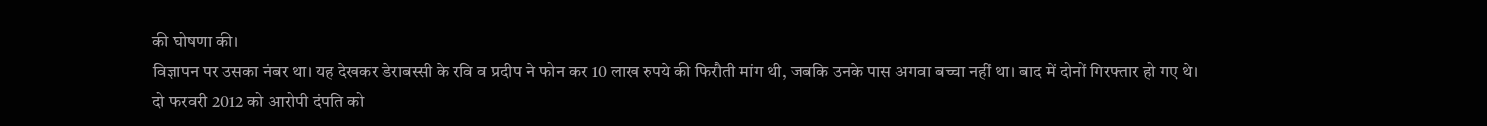की घोषणा की।
विज्ञापन पर उसका नंबर था। यह देखकर डेराबस्सी के रवि व प्रदीप ने फोन कर 10 लाख रुपये की फिरौती मांग थी, जबकि उनके पास अगवा बच्चा नहीं था। बाद में दोनों गिरफ्तार हो गए थे।
दो फरवरी 2012 को आरोपी दंपति को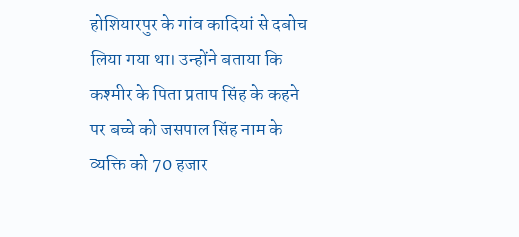होशियारपुर के गांव कादियां से दबोच लिया गया था। उन्होंने बताया कि कश्मीर के पिता प्रताप सिंह के कहने पर बच्चे को जसपाल सिंह नाम के व्यक्ति को 70 हजार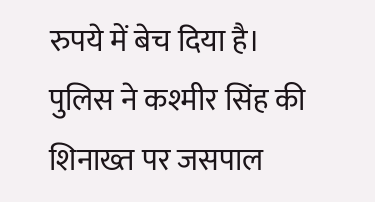रुपये में बेच दिया है।
पुलिस ने कश्मीर सिंह की शिनाख्त पर जसपाल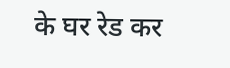के घर रेड कर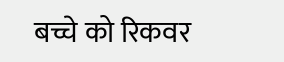बच्चे को रिकवर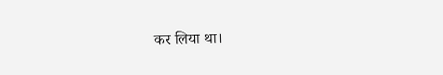कर लिया था।